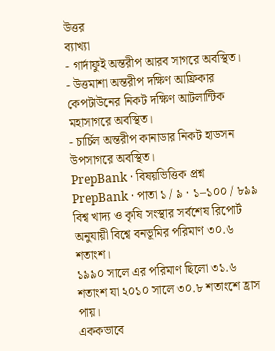উত্তর
ব্যাখ্যা
- গার্দাফুই অন্তরীপ আরব সাগরে অবস্থিত।
- উত্তমাশা অন্তরীপ দক্ষিণ আফ্রিকার কেপটাউনের নিকট দক্ষিণ আটলান্টিক মহাসাগরে অবস্থিত।
- চার্চিল অন্তরীপ কানাডার নিকট হাডসন উপসাগরে অবস্থিত।
PrepBank · বিষয়ভিত্তিক প্রশ্ন
PrepBank · পাতা ১ / ৯ · ১–১০০ / ৮৯৯
বিশ্ব খাদ্য ও কৃষি সংস্থার সর্বশেষ রিপোর্ট অনুযায়ী বিশ্বে বনভূমির পরিমাণ ৩০.৬ শতাংশ।
১৯৯০ সালে এর পরিমাণ ছিলো ৩১.৬ শতাংশ যা ২০১০ সালে ৩০.৮ শতাংশে হ্রাস পায়।
এককভাবে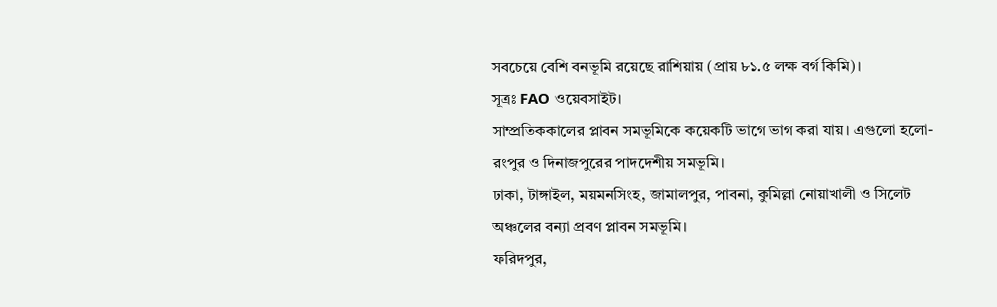সবচেয়ে বেশি বনভূমি রয়েছে রাশিয়ায় (প্রায় ৮১.৫ লক্ষ বর্গ কিমি)।
সূত্রঃ FAO ওয়েবসাইট।
সাম্প্রতিককালের প্লাবন সমভূমিকে কয়েকটি ভাগে ভাগ করা যায়। এগুলো হলো-
রংপুর ও দিনাজপুরের পাদদেশীয় সমভূমি।
ঢাকা, টাঙ্গাইল, ময়মনসিংহ, জামালপুর, পাবনা, কুমিল্লা নোয়াখালী ও সিলেট অঞ্চলের বন্যা প্রবণ প্লাবন সমভূমি।
ফরিদপুর,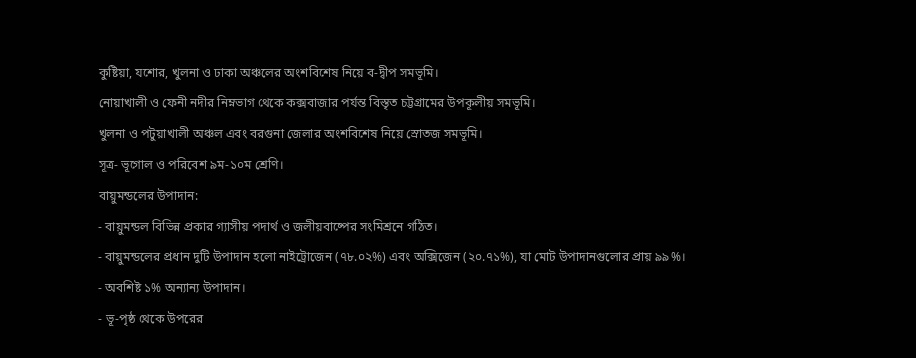কুষ্টিয়া, যশোর, খুলনা ও ঢাকা অঞ্চলের অংশবিশেষ নিয়ে ব-দ্বীপ সমভূমি।
নোয়াখালী ও ফেনী নদীর নিম্নভাগ থেকে কক্সবাজার পর্যন্ত বিস্তৃত চট্টগ্রামের উপকূলীয় সমভূমি।
খুলনা ও পটুয়াখালী অঞ্চল এবং বরগুনা জেলার অংশবিশেষ নিয়ে স্রোতজ সমভূমি।
সূত্র- ভূগোল ও পরিবেশ ৯ম-১০ম শ্রেণি।
বায়ুমন্ডলের উপাদান:
- বায়ুমন্ডল বিভিন্ন প্রকার গ্যাসীয় পদার্থ ও জলীয়বাষ্পের সংমিশ্রনে গঠিত।
- বায়ুমন্ডলের প্রধান দুটি উপাদান হলো নাইট্রোজেন (৭৮.০২%) এবং অক্সিজেন (২০.৭১%), যা মোট উপাদানগুলোর প্রায় ৯৯%।
- অবশিষ্ট ১% অন্যান্য উপাদান।
- ভূ-পৃষ্ঠ থেকে উপরের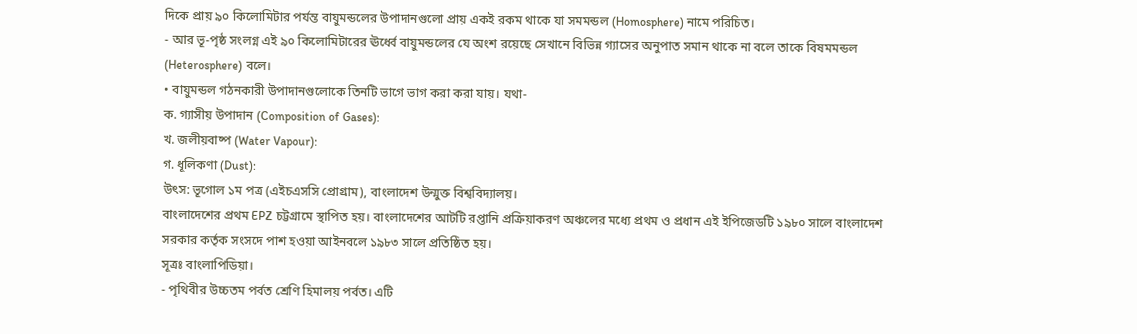দিকে প্রায় ৯০ কিলোমিটার পর্যন্ত বায়ুমন্ডলের উপাদানগুলো প্রায় একই রকম থাকে যা সমমন্ডল (Homosphere) নামে পরিচিত।
- আর ভূ-পৃষ্ঠ সংলগ্ন এই ৯০ কিলোমিটারের ঊর্ধ্বে বায়ুমন্ডলের যে অংশ রয়েছে সেখানে বিভিন্ন গ্যাসের অনুপাত সমান থাকে না বলে তাকে বিষমমন্ডল (Heterosphere) বলে।
• বায়ুমন্ডল গঠনকারী উপাদানগুলোকে তিনটি ভাগে ভাগ করা করা যায়। যথা-
ক. গ্যাসীয় উপাদান (Composition of Gases):
খ. জলীয়বাষ্প (Water Vapour):
গ. ধূলিকণা (Dust):
উৎস: ভূগোল ১ম পত্র (এইচএসসি প্রোগ্রাম), বাংলাদেশ উন্মুক্ত বিশ্ববিদ্যালয়।
বাংলাদেশের প্রথম EPZ চট্টগ্রামে স্থাপিত হয়। বাংলাদেশের আটটি রপ্তানি প্রক্রিয়াকরণ অঞ্চলের মধ্যে প্রথম ও প্রধান এই ইপিজেডটি ১৯৮০ সালে বাংলাদেশ সরকার কর্তৃক সংসদে পাশ হওয়া আইনবলে ১৯৮৩ সালে প্রতিষ্ঠিত হয়।
সূত্রঃ বাংলাপিডিয়া।
- পৃথিবীর উচ্চতম পর্বত শ্রেণি হিমালয় পর্বত। এটি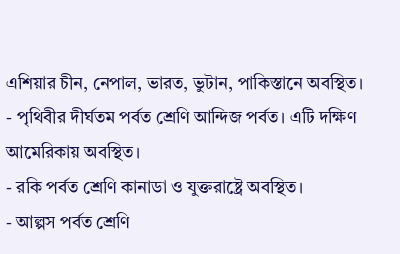এশিয়ার চীন, নেপাল, ভারত, ভুটান, পাকিস্তানে অবস্থিত।
- পৃথিবীর দীর্ঘতম পর্বত শ্রেণি আন্দিজ পর্বত। এটি দক্ষিণ আমেরিকায় অবস্থিত।
- রকি পর্বত শ্রেণি কানাডা ও যুক্তরাষ্ট্রে অবস্থিত।
- আল্পস পর্বত শ্রেণি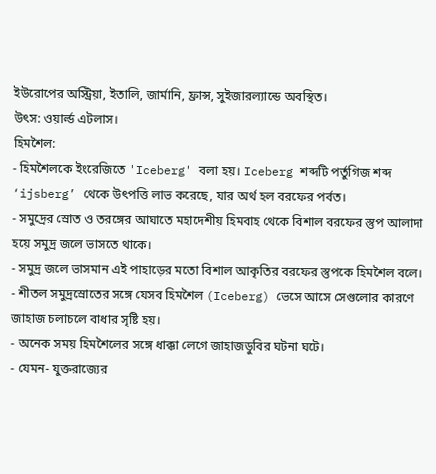ইউরোপের অস্ট্রিয়া, ইতালি, জার্মানি, ফ্রান্স, সুইজারল্যান্ডে অবস্থিত।
উৎস: ওয়ার্ল্ড এটলাস।
হিমশৈল:
- হিমশৈলকে ইংরেজিতে 'Iceberg' বলা হয়। Iceberg শব্দটি পর্তুগিজ শব্দ ‘ijsberg’ থেকে উৎপত্তি লাভ করেছে, যার অর্থ হল বরফের পর্বত।
- সমুদ্রের স্রোত ও তরঙ্গের আঘাতে মহাদেশীয় হিমবাহ থেকে বিশাল বরফের স্তুপ আলাদা হয়ে সমুদ্র জলে ভাসতে থাকে।
- সমুদ্র জলে ভাসমান এই পাহাড়ের মতো বিশাল আকৃতির বরফের স্তুপকে হিমশৈল বলে।
- শীতল সমুদ্রস্রোতের সঙ্গে যেসব হিমশৈল (Iceberg) ভেসে আসে সেগুলোর কারণে জাহাজ চলাচলে বাধার সৃষ্টি হয়।
- অনেক সময় হিমশৈলের সঙ্গে ধাক্কা লেগে জাহাজডুবির ঘটনা ঘটে।
- যেমন- যুক্তরাজ্যের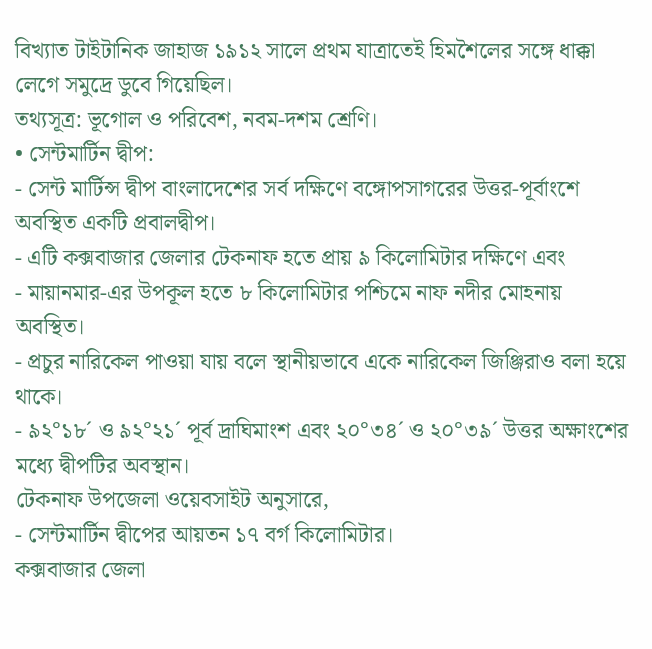বিখ্যাত টাইটানিক জাহাজ ১৯১২ সালে প্রথম যাত্রাতেই হিমশৈলের সঙ্গে ধাক্কা লেগে সমুদ্রে ডুবে গিয়েছিল।
তথ্যসূত্র: ভূগোল ও পরিবেশ, নবম-দশম শ্রেণি।
• সেন্টমার্টিন দ্বীপ:
- সেন্ট মার্টিন্স দ্বীপ বাংলাদেশের সর্ব দক্ষিণে বঙ্গোপসাগরের উত্তর-পূর্বাংশে অবস্থিত একটি প্রবালদ্বীপ।
- এটি কক্সবাজার জেলার টেকনাফ হতে প্রায় ৯ কিলোমিটার দক্ষিণে এবং
- মায়ানমার-এর উপকূল হতে ৮ কিলোমিটার পশ্চিমে নাফ নদীর মোহনায় অবস্থিত।
- প্রচুর নারিকেল পাওয়া যায় বলে স্থানীয়ভাবে একে নারিকেল জিঞ্জিরাও বলা হয়ে থাকে।
- ৯২°১৮´ ও ৯২°২১´ পূর্ব দ্রাঘিমাংশ এবং ২০°৩৪´ ও ২০°৩৯´ উত্তর অক্ষাংশের মধ্যে দ্বীপটির অবস্থান।
টেকনাফ উপজেলা ওয়েবসাইট অনুসারে,
- সেন্টমার্টিন দ্বীপের আয়তন ১৭ বর্গ কিলোমিটার।
কক্সবাজার জেলা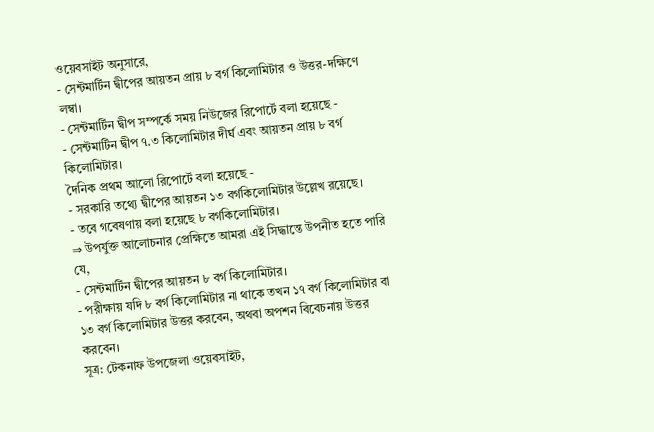ওয়েবসাইট অনুসারে,
- সেন্টমার্টিন দ্বীপের আয়তন প্রায় ৮ বর্গ কিলোমিটার ও উত্তর-দক্ষিণে লম্বা।
- সেন্টমার্টিন দ্বীপ সম্পর্কে সময় নিউজের রিপোর্টে বলা হয়েছে -
- সেন্টমার্টিন দ্বীপ ৭.৩ কিলোমিটার দীর্ঘ এবং আয়তন প্রায় ৮ বর্গ কিলোমিটার।
দৈনিক প্রথম আলো রিপোর্টে বলা হয়েছে -
- সরকারি তথ্যে দ্বীপের আয়তন ১৩ বর্গকিলোমিটার উল্লেখ রয়েছে।
- তবে গবেষণায় বলা হয়েছে ৮ বর্গকিলোমিটার।
⇒ উপর্যুক্ত আলোচনার প্রেক্ষিতে আমরা এই সিদ্ধান্তে উপনীত হতে পারি যে,
- সেন্টমার্টিন দ্বীপের আয়তন ৮ বর্গ কিলোমিটার।
- পরীক্ষায় যদি ৮ বর্গ কিলোমিটার না থাকে তখন ১৭ বর্গ কিলোমিটার বা ১৩ বর্গ কিলোমিটার উত্তর করবেন, অথবা অপশন বিবেচনায় উত্তর করবেন।
সূত্র: টেকনাফ উপজেলা ওয়েবসাইট,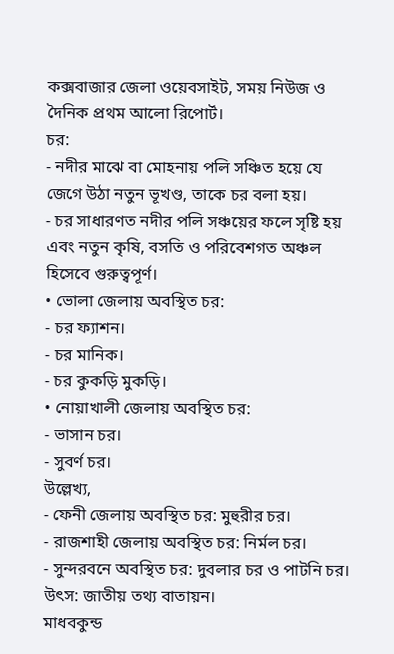কক্সবাজার জেলা ওয়েবসাইট, সময় নিউজ ও দৈনিক প্রথম আলো রিপোর্ট।
চর:
- নদীর মাঝে বা মোহনায় পলি সঞ্চিত হয়ে যে জেগে উঠা নতুন ভূখণ্ড, তাকে চর বলা হয়।
- চর সাধারণত নদীর পলি সঞ্চয়ের ফলে সৃষ্টি হয় এবং নতুন কৃষি, বসতি ও পরিবেশগত অঞ্চল হিসেবে গুরুত্বপূর্ণ।
• ভোলা জেলায় অবস্থিত চর:
- চর ফ্যাশন।
- চর মানিক।
- চর কুকড়ি মুকড়ি।
• নোয়াখালী জেলায় অবস্থিত চর:
- ভাসান চর।
- সুবর্ণ চর।
উল্লেখ্য,
- ফেনী জেলায় অবস্থিত চর: মুহুরীর চর।
- রাজশাহী জেলায় অবস্থিত চর: নির্মল চর।
- সুন্দরবনে অবস্থিত চর: দুবলার চর ও পাটনি চর।
উৎস: জাতীয় তথ্য বাতায়ন।
মাধবকুন্ড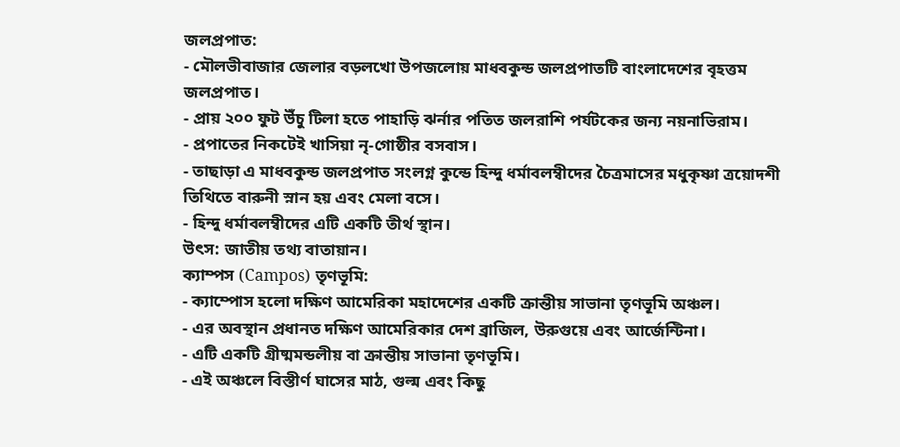জলপ্রপাত:
- মৌলভীবাজার জেলার বড়লখো উপজলোয় মাধবকুন্ড জলপ্রপাতটি বাংলাদেশের বৃহত্তম জলপ্রপাত।
- প্রায় ২০০ ফুট উঁচু টিলা হতে পাহাড়ি ঝর্নার পতিত জলরাশি পর্যটকের জন্য নয়নাভিরাম।
- প্রপাতের নিকটেই খাসিয়া নৃ-গোষ্ঠীর বসবাস।
- তাছাড়া এ মাধবকুন্ড জলপ্রপাত সংলগ্ন কুন্ডে হিন্দু ধর্মাবলম্বীদের চৈত্রমাসের মধুকৃষ্ণা ত্রয়োদশী তিথিতে বারুনী স্নান হয় এবং মেলা বসে।
- হিন্দু ধর্মাবলম্বীদের এটি একটি তীর্থ স্থান।
উৎস: জাতীয় তথ্য বাতায়ান।
ক্যাম্পস (Campos) তৃণভূমি:
- ক্যাম্পোস হলো দক্ষিণ আমেরিকা মহাদেশের একটি ক্রান্তীয় সাভানা তৃণভূমি অঞ্চল।
- এর অবস্থান প্রধানত দক্ষিণ আমেরিকার দেশ ব্রাজিল, উরুগুয়ে এবং আর্জেন্টিনা।
- এটি একটি গ্রীষ্মমন্ডলীয় বা ক্রান্তীয় সাভানা তৃণভূমি।
- এই অঞ্চলে বিস্তীর্ণ ঘাসের মাঠ, গুল্ম এবং কিছু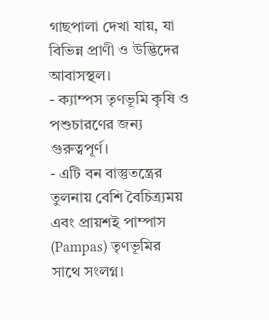গাছপালা দেখা যায়, যা বিভিন্ন প্রাণী ও উদ্ভিদের আবাসস্থল।
- ক্যাম্পস তৃণভূমি কৃষি ও পশুচারণের জন্য গুরুত্বপূর্ণ।
- এটি বন বাস্তুতন্ত্রের তুলনায় বেশি বৈচিত্র্যময় এবং প্রায়শই পাম্পাস (Pampas) তৃণভূমির সাথে সংলগ্ন।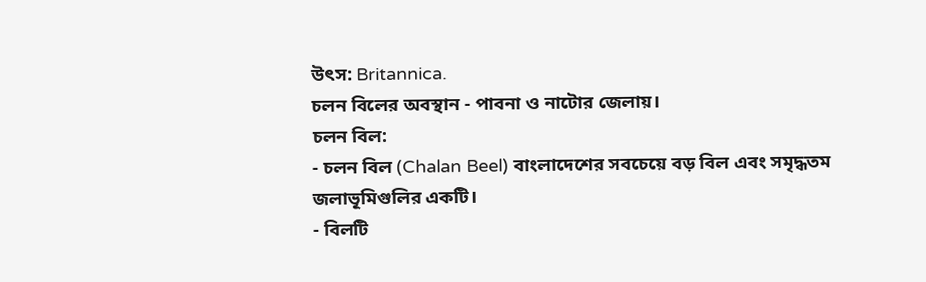উৎস: Britannica.
চলন বিলের অবস্থান - পাবনা ও নাটোর জেলায়।
চলন বিল:
- চলন বিল (Chalan Beel) বাংলাদেশের সবচেয়ে বড় বিল এবং সমৃদ্ধতম জলাভূমিগুলির একটি।
- বিলটি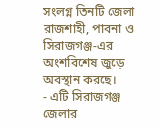সংলগ্ন তিনটি জেলা রাজশাহী, পাবনা ও সিরাজগঞ্জ-এর অংশবিশেষ জুড়ে অবস্থান করছে।
- এটি সিরাজগঞ্জ জেলার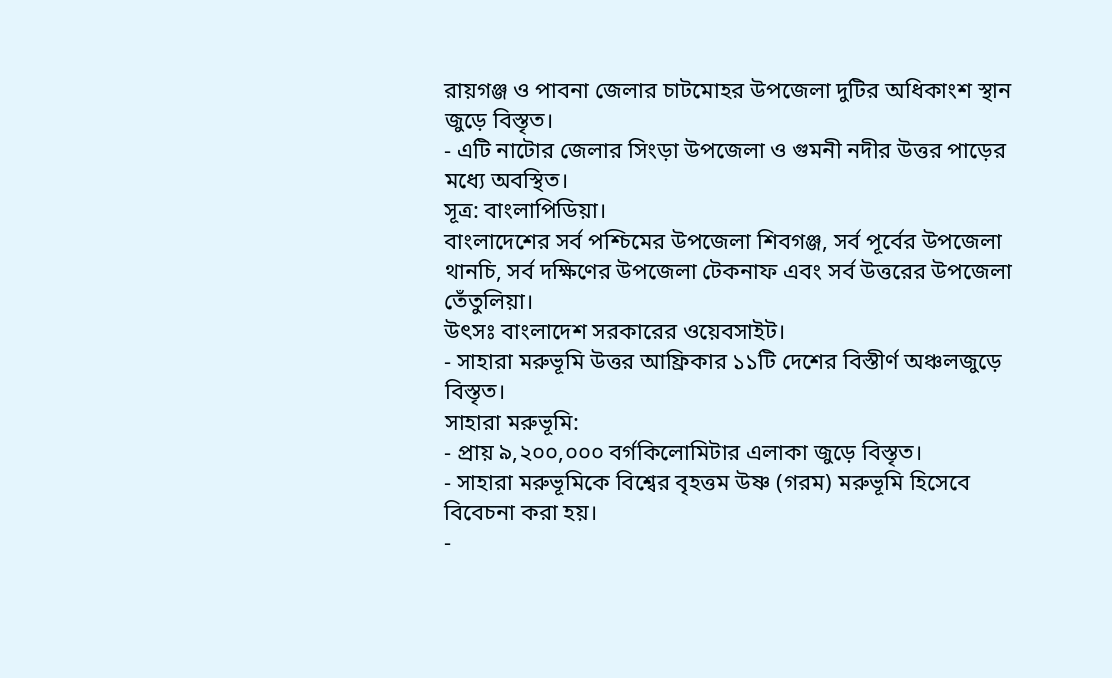রায়গঞ্জ ও পাবনা জেলার চাটমোহর উপজেলা দুটির অধিকাংশ স্থান জুড়ে বিস্তৃত।
- এটি নাটোর জেলার সিংড়া উপজেলা ও গুমনী নদীর উত্তর পাড়ের মধ্যে অবস্থিত।
সূত্র: বাংলাপিডিয়া।
বাংলাদেশের সর্ব পশ্চিমের উপজেলা শিবগঞ্জ, সর্ব পূর্বের উপজেলা থানচি, সর্ব দক্ষিণের উপজেলা টেকনাফ এবং সর্ব উত্তরের উপজেলা তেঁতুলিয়া।
উৎসঃ বাংলাদেশ সরকারের ওয়েবসাইট।
- সাহারা মরুভূমি উত্তর আফ্রিকার ১১টি দেশের বিস্তীর্ণ অঞ্চলজুড়ে বিস্তৃত।
সাহারা মরুভূমি:
- প্রায় ৯,২০০,০০০ বর্গকিলোমিটার এলাকা জুড়ে বিস্তৃত।
- সাহারা মরুভূমিকে বিশ্বের বৃহত্তম উষ্ণ (গরম) মরুভূমি হিসেবে বিবেচনা করা হয়।
-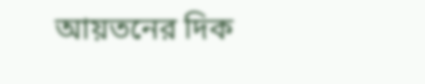আয়তনের দিক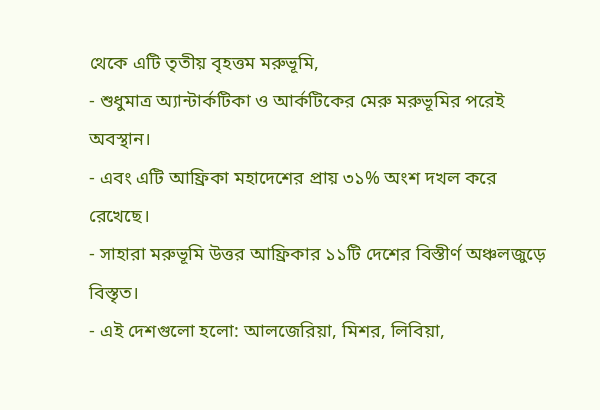থেকে এটি তৃতীয় বৃহত্তম মরুভূমি,
- শুধুমাত্র অ্যান্টার্কটিকা ও আর্কটিকের মেরু মরুভূমির পরেই অবস্থান।
- এবং এটি আফ্রিকা মহাদেশের প্রায় ৩১% অংশ দখল করে রেখেছে।
- সাহারা মরুভূমি উত্তর আফ্রিকার ১১টি দেশের বিস্তীর্ণ অঞ্চলজুড়ে বিস্তৃত।
- এই দেশগুলো হলো: আলজেরিয়া, মিশর, লিবিয়া,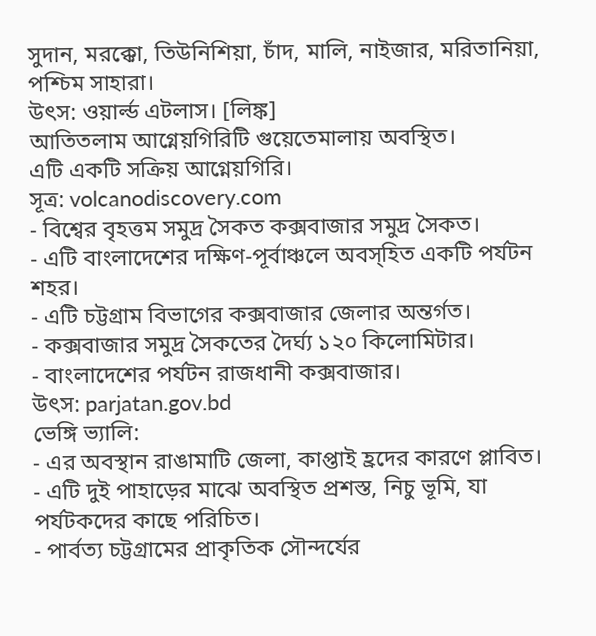সুদান, মরক্কো, তিউনিশিয়া, চাঁদ, মালি, নাইজার, মরিতানিয়া, পশ্চিম সাহারা।
উৎস: ওয়ার্ল্ড এটলাস। [লিঙ্ক]
আতিতলাম আগ্নেয়গিরিটি গুয়েতেমালায় অবস্থিত।
এটি একটি সক্রিয় আগ্নেয়গিরি।
সূত্র: volcanodiscovery.com
- বিশ্বের বৃহত্তম সমুদ্র সৈকত কক্সবাজার সমুদ্র সৈকত।
- এটি বাংলাদেশের দক্ষিণ-পূর্বাঞ্চলে অবস্হিত একটি পর্যটন শহর।
- এটি চট্টগ্রাম বিভাগের কক্সবাজার জেলার অন্তর্গত।
- কক্সবাজার সমুদ্র সৈকতের দৈর্ঘ্য ১২০ কিলোমিটার।
- বাংলাদেশের পর্যটন রাজধানী কক্সবাজার।
উৎস: parjatan.gov.bd
ভেঙ্গি ভ্যালি:
- এর অবস্থান রাঙামাটি জেলা, কাপ্তাই হ্রদের কারণে প্লাবিত।
- এটি দুই পাহাড়ের মাঝে অবস্থিত প্রশস্ত, নিচু ভূমি, যা পর্যটকদের কাছে পরিচিত।
- পার্বত্য চট্টগ্রামের প্রাকৃতিক সৌন্দর্যের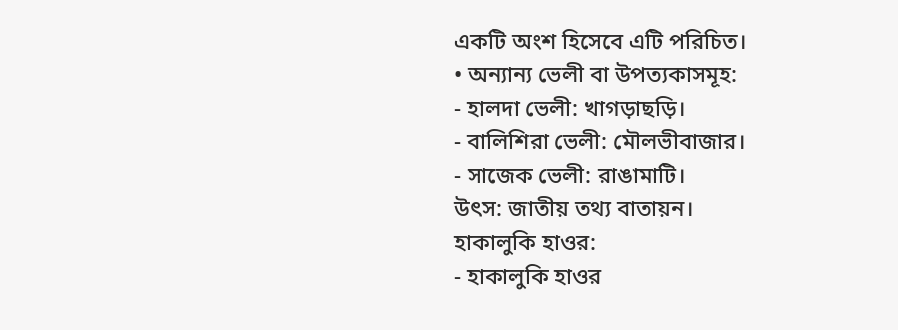একটি অংশ হিসেবে এটি পরিচিত।
• অন্যান্য ভেলী বা উপত্যকাসমূহ:
- হালদা ভেলী: খাগড়াছড়ি।
- বালিশিরা ভেলী: মৌলভীবাজার।
- সাজেক ভেলী: রাঙামাটি।
উৎস: জাতীয় তথ্য বাতায়ন।
হাকালুকি হাওর:
- হাকালুকি হাওর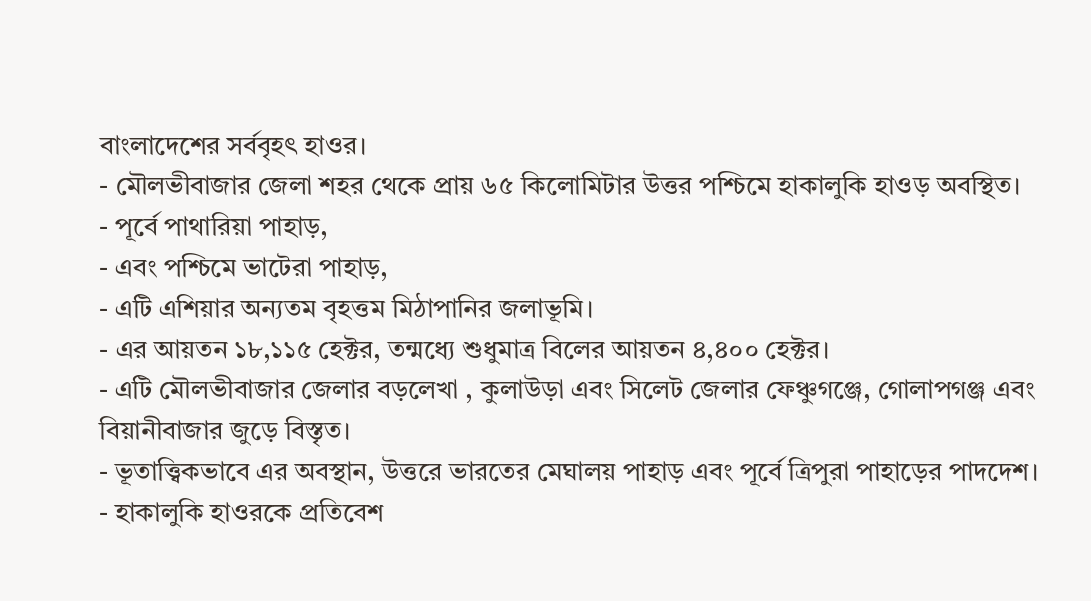বাংলাদেশের সর্ববৃহৎ হাওর।
- মৌলভীবাজার জেলা শহর থেকে প্রায় ৬৫ কিলোমিটার উত্তর পশ্চিমে হাকালুকি হাওড় অবস্থিত।
- পূর্বে পাথারিয়া পাহাড়,
- এবং পশ্চিমে ভাটেরা পাহাড়,
- এটি এশিয়ার অন্যতম বৃহত্তম মিঠাপানির জলাভূমি।
- এর আয়তন ১৮,১১৫ হেক্টর, তন্মধ্যে শুধুমাত্র বিলের আয়তন ৪,৪০০ হেক্টর।
- এটি মৌলভীবাজার জেলার বড়লেখা , কুলাউড়া এবং সিলেট জেলার ফেঞ্চুগঞ্জে, গোলাপগঞ্জ এবং বিয়ানীবাজার জুড়ে বিস্তৃত।
- ভূতাত্ত্বিকভাবে এর অবস্থান, উত্তরে ভারতের মেঘালয় পাহাড় এবং পূর্বে ত্রিপুরা পাহাড়ের পাদদেশ।
- হাকালুকি হাওরকে প্রতিবেশ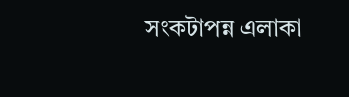সংকটাপন্ন এলাকা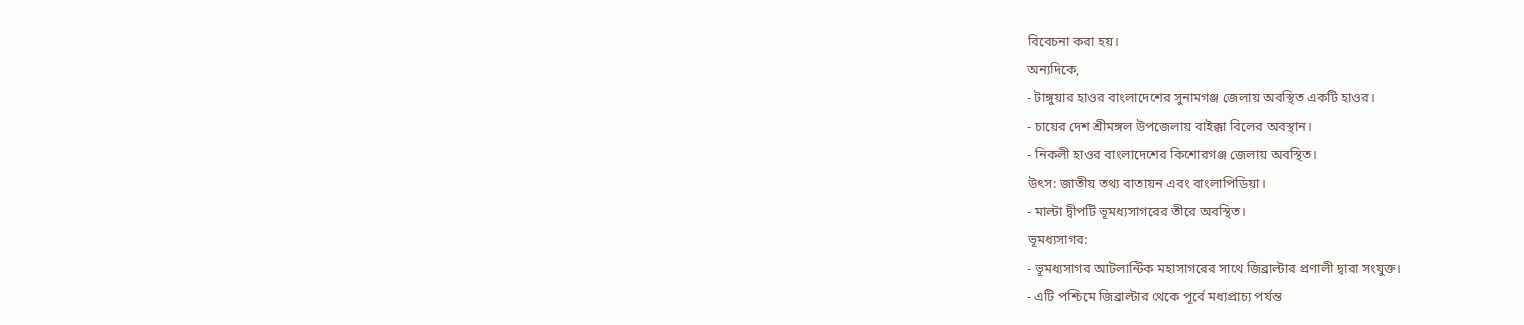বিবেচনা করা হয়।
অন্যদিকে,
- টাঙ্গুয়ার হাওর বাংলাদেশের সুনামগঞ্জ জেলায় অবস্থিত একটি হাওর।
- চায়ের দেশ শ্রীমঙ্গল উপজেলায় বাইক্কা বিলের অবস্থান।
- নিকলী হাওর বাংলাদেশের কিশোরগঞ্জ জেলায় অবস্থিত।
উৎস: জাতীয় তথ্য বাতায়ন এবং বাংলাপিডিয়া।
- মাল্টা দ্বীপটি ভূমধ্যসাগরের তীরে অবস্থিত।
ভূমধ্যসাগর:
- ভূমধ্যসাগর আটলান্টিক মহাসাগরের সাথে জিব্রাল্টার প্রণালী দ্বারা সংযুক্ত।
- এটি পশ্চিমে জিব্রাল্টার থেকে পূর্বে মধ্যপ্রাচ্য পর্যন্ত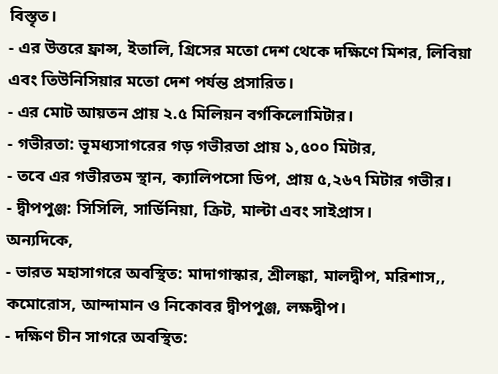বিস্তৃত।
- এর উত্তরে ফ্রান্স, ইতালি, গ্রিসের মতো দেশ থেকে দক্ষিণে মিশর, লিবিয়া এবং তিউনিসিয়ার মতো দেশ পর্যন্ত প্রসারিত।
- এর মোট আয়তন প্রায় ২.৫ মিলিয়ন বর্গকিলোমিটার।
- গভীরতা: ভূমধ্যসাগরের গড় গভীরতা প্রায় ১,৫০০ মিটার,
- তবে এর গভীরতম স্থান, ক্যালিপসো ডিপ, প্রায় ৫,২৬৭ মিটার গভীর।
- দ্বীপপুঞ্জ: সিসিলি, সার্ডিনিয়া, ক্রিট, মাল্টা এবং সাইপ্রাস।
অন্যদিকে,
- ভারত মহাসাগরে অবস্থিত: মাদাগাস্কার, শ্রীলঙ্কা, মালদ্বীপ, মরিশাস,, কমোরোস, আন্দামান ও নিকোবর দ্বীপপুঞ্জ, লক্ষদ্বীপ।
- দক্ষিণ চীন সাগরে অবস্থিত: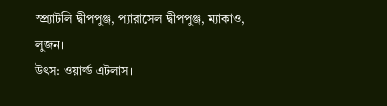স্প্র্যাটলি দ্বীপপুঞ্জ, প্যারাসেল দ্বীপপুঞ্জ, ম্যাকাও, লুজন।
উৎস: ওয়ার্ল্ড এটলাস।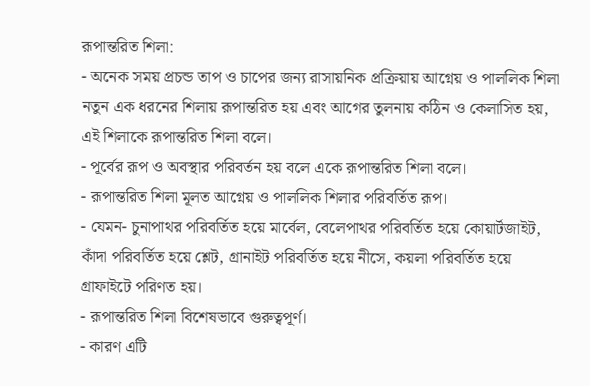রূপান্তরিত শিলা:
- অনেক সময় প্রচন্ড তাপ ও চাপের জন্য রাসায়নিক প্রক্রিয়ায় আগ্নেয় ও পাললিক শিলা নতুন এক ধরনের শিলায় রূপান্তরিত হয় এবং আগের তুলনায় কঠিন ও কেলাসিত হয়, এই শিলাকে রূপান্তরিত শিলা বলে।
- পূর্বের রূপ ও অবস্থার পরিবর্তন হয় বলে একে রূপান্তরিত শিলা বলে।
- রূপান্তরিত শিলা মূলত আগ্নেয় ও পাললিক শিলার পরিবর্তিত রূপ।
- যেমন- চুনাপাথর পরিবর্তিত হয়ে মার্বেল, বেলেপাথর পরিবর্তিত হয়ে কোয়ার্টজাইট, কাঁদা পরিবর্তিত হয়ে শ্লেট, গ্রানাইট পরিবর্তিত হয়ে নীসে, কয়লা পরিবর্তিত হয়ে গ্রাফাইটে পরিণত হয়।
- রূপান্তরিত শিলা বিশেষভাবে গুরুত্বপূর্ণ।
- কারণ এটি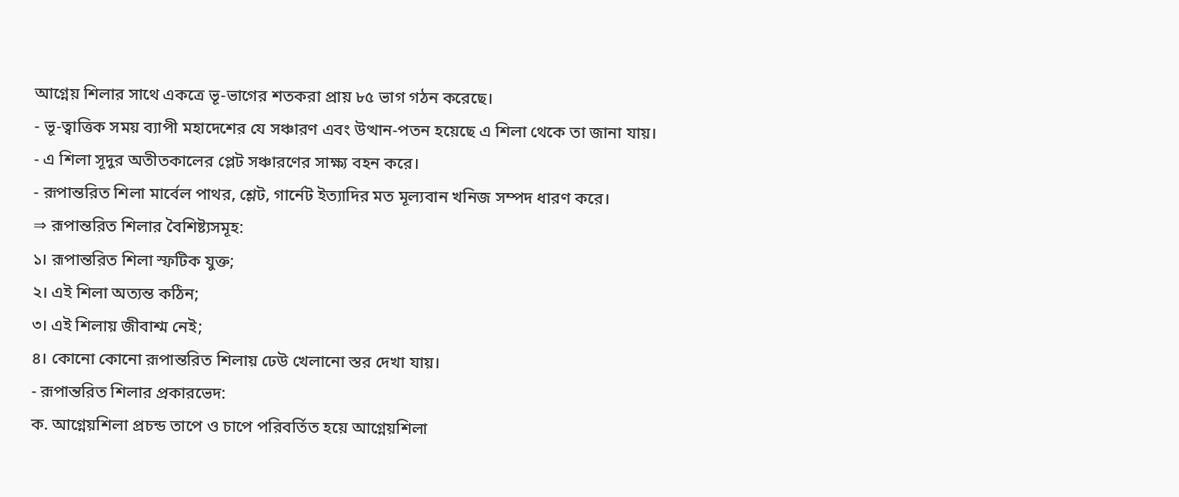আগ্নেয় শিলার সাথে একত্রে ভূ-ভাগের শতকরা প্রায় ৮৫ ভাগ গঠন করেছে।
- ভূ-ত্বাত্তিক সময় ব্যাপী মহাদেশের যে সঞ্চারণ এবং উত্থান-পতন হয়েছে এ শিলা থেকে তা জানা যায়।
- এ শিলা সূদুর অতীতকালের প্লেট সঞ্চারণের সাক্ষ্য বহন করে।
- রূপান্তরিত শিলা মার্বেল পাথর, শ্লেট, গার্নেট ইত্যাদির মত মূল্যবান খনিজ সম্পদ ধারণ করে।
⇒ রূপান্তরিত শিলার বৈশিষ্ট্যসমূহ:
১। রূপান্তরিত শিলা স্ফটিক যুক্ত;
২। এই শিলা অত্যন্ত কঠিন;
৩। এই শিলায় জীবাশ্ম নেই;
৪। কোনো কোনো রূপান্তরিত শিলায় ঢেউ খেলানো স্তর দেখা যায়।
- রূপান্তরিত শিলার প্রকারভেদ:
ক. আগ্নেয়শিলা প্রচন্ড তাপে ও চাপে পরিবর্তিত হয়ে আগ্নেয়শিলা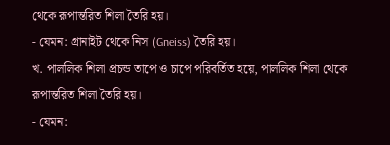থেকে রূপান্তরিত শিলা তৈরি হয়।
- যেমন: গ্রানাইট থেকে নিস (Gneiss) তৈরি হয়।
খ. পাললিক শিলা প্রচন্ড তাপে ও চাপে পরিবর্তিত হয়ে, পাললিক শিলা থেকে রূপান্তরিত শিলা তৈরি হয়।
- যেমন: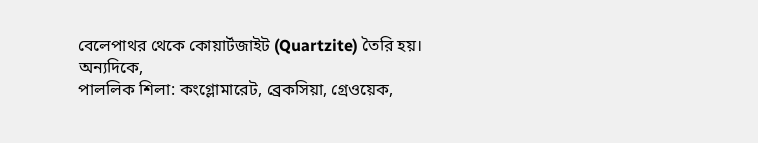বেলেপাথর থেকে কোয়ার্টজাইট (Quartzite) তৈরি হয়।
অন্যদিকে,
পাললিক শিলা: কংগ্লোমারেট, ব্রেকসিয়া, গ্রেওয়েক,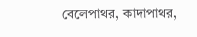বেলেপাথর, কাদাপাথর,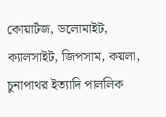কোয়ার্টজ, ডলোমাইট, ক্যালসাইট, জিপসাম, কয়লা, চুনাপাথর ইত্যাদি পাললিক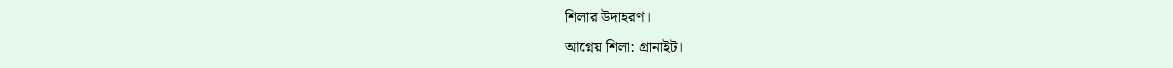শিলার উদাহরণ।
আগ্নেয় শিলা: গ্রানাইট।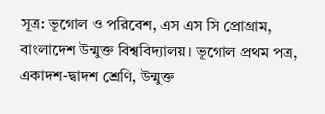সূত্র: ভূগোল ও পরিবেশ, এস এস সি প্রোগ্রাম, বাংলাদেশ উন্মুক্ত বিশ্ববিদ্যালয়। ভূগোল প্রথম পত্র, একাদশ-দ্বাদশ শ্রেণি, উন্মুক্ত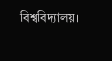বিশ্ববিদ্যালয়।